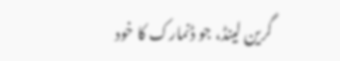گرین لینڈ، جو ڈنمارک کا خود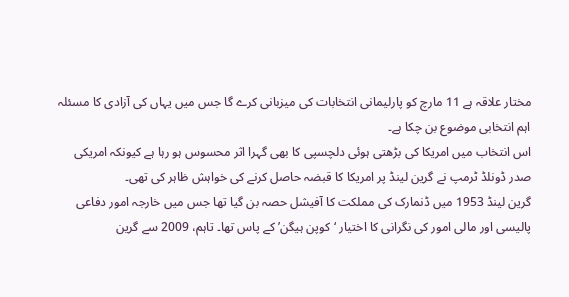مختار علاقہ ہے 11 مارچ کو پارلیمانی انتخابات کی میزبانی کرے گا جس میں یہاں کی آزادی کا مسئلہ اہم انتخابی موضوع بن چکا ہے۔
اس انتخاب میں امریکا کی بڑھتی ہوئی دلچسپی کا بھی گہرا اثر محسوس ہو رہا ہے کیونکہ امریکی صدر ڈونلڈ ٹرمپ نے گرین لینڈ پر امریکا کا قبضہ حاصل کرنے کی خواہش ظاہر کی تھی۔
گرین لینڈ 1953 میں ڈنمارک کی مملکت کا آفیشل حصہ بن گیا تھا جس میں خارجہ امور دفاعی پالیسی اور مالی امور کی نگرانی کا اختیار ‘کوپن ہیگن’ کے پاس تھا۔ تاہم، 2009 سے گرین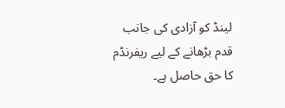لینڈ کو آزادی کی جانب قدم بڑھانے کے لیے ریفرنڈم کا حق حاصل ہے۔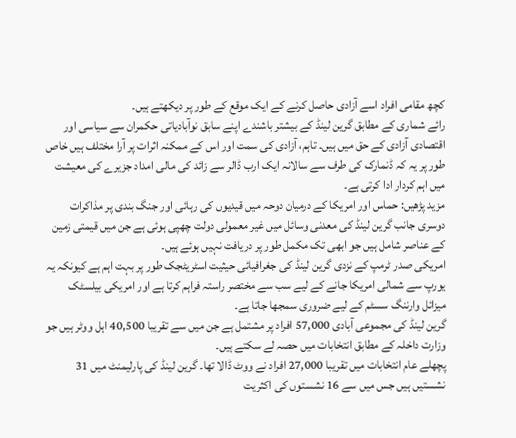کچھ مقامی افراد اسے آزادی حاصل کرنے کے ایک موقع کے طور پر دیکھتے ہیں۔
رائے شماری کے مطابق گرین لینڈ کے بیشتر باشندے اپنے سابق نوآبادیاتی حکمران سے سیاسی اور اقتصادی آزادی کے حق میں ہیں۔ تاہم، آزادی کی سمت اور اس کے ممکنہ اثرات پر آرا مختلف ہیں خاص طور پر یہ کہ ڈنمارک کی طرف سے سالانہ ایک ارب ڈالر سے زائد کی مالی امداد جزیرے کی معیشت میں اہم کردار ادا کرتی ہے۔
مزید پڑھیں: حماس اور امریکا کے درمیان دوحہ میں قیدیوں کی رہائی اور جنگ بندی پر مذاکرات
دوسری جانب گرین لینڈ کی معدنی وسائل میں غیر معمولی دولت چھپی ہوئی ہے جن میں قیمتی زمین کے عناصر شامل ہیں جو ابھی تک مکمل طور پر دریافت نہیں ہوئے ہیں۔
امریکی صدر ٹرمپ کے نزدی گرین لینڈ کی جغرافیائی حیثیت اسٹریٹجک طور پر بہت اہم ہے کیونکہ یہ یورپ سے شمالی امریکا جانے کے لیے سب سے مختصر راستہ فراہم کرتا ہے اور امریکی بیلسٹک میزائل وارننگ سسٹم کے لیے ضروری سمجھا جاتا ہے۔
گرین لینڈ کی مجموعی آبادی 57,000 افراد پر مشتمل ہے جن میں سے تقریبا 40,500 اہل ووٹر ہیں جو وزارت داخلہ کے مطابق انتخابات میں حصہ لے سکتے ہیں۔
پچھلے عام انتخابات میں تقریبا 27,000 افراد نے ووٹ ڈالا تھا۔ گرین لینڈ کی پارلیمنٹ میں 31 نشستیں ہیں جس میں سے 16 نشستوں کی اکثریت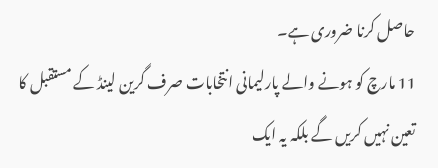حاصل کرنا ضروری ہے۔
11 مارچ کو ہونے والے پارلیمانی انتخابات صرف گرین لینڈ کے مستقبل کا تعین نہیں کریں گے بلکہ یہ ایک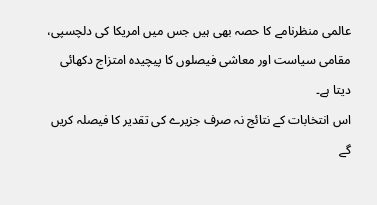عالمی منظرنامے کا حصہ بھی ہیں جس میں امریکا کی دلچسپی، مقامی سیاست اور معاشی فیصلوں کا پیچیدہ امتزاج دکھائی دیتا ہے۔
اس انتخابات کے نتائج نہ صرف جزیرے کی تقدیر کا فیصلہ کریں گے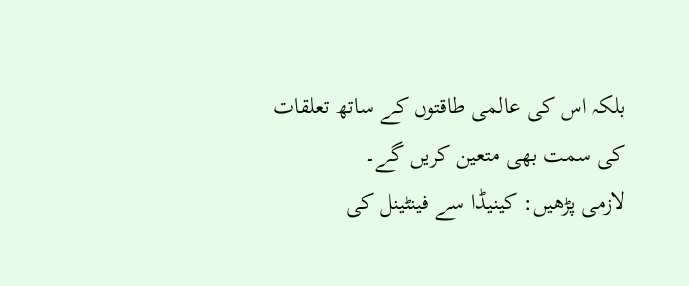بلکہ اس کی عالمی طاقتوں کے ساتھ تعلقات کی سمت بھی متعین کریں گے۔
لازمی پڑھیں: کینیڈا سے فینٹینل کی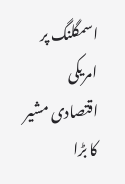اسمگلنگ پر امریکی اقتصادی مشیر کا بڑا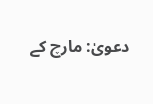دعویٰ: مارچ کے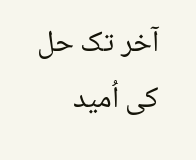آخر تک حل کی اُمید